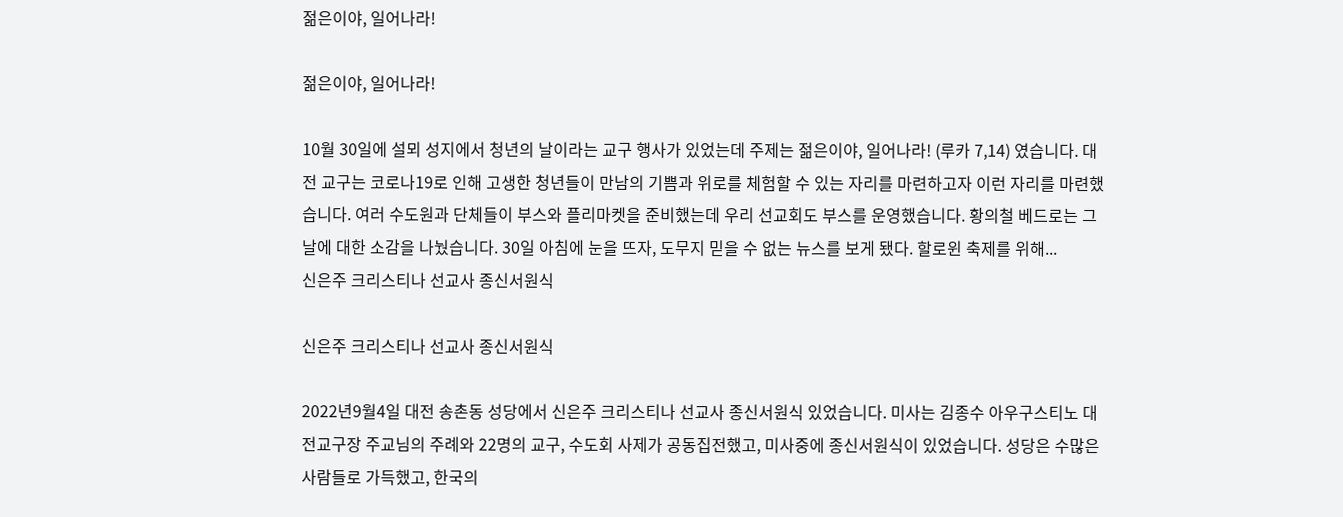젊은이야, 일어나라!

젊은이야, 일어나라!

10월 30일에 설뫼 성지에서 청년의 날이라는 교구 행사가 있었는데 주제는 젊은이야, 일어나라! (루카 7,14) 였습니다. 대전 교구는 코로나19로 인해 고생한 청년들이 만남의 기쁨과 위로를 체험할 수 있는 자리를 마련하고자 이런 자리를 마련했습니다. 여러 수도원과 단체들이 부스와 플리마켓을 준비했는데 우리 선교회도 부스를 운영했습니다. 황의철 베드로는 그 날에 대한 소감을 나눴습니다. 30일 아침에 눈을 뜨자, 도무지 믿을 수 없는 뉴스를 보게 됐다. 할로윈 축제를 위해...
신은주 크리스티나 선교사 종신서원식

신은주 크리스티나 선교사 종신서원식

2022년9월4일 대전 송촌동 성당에서 신은주 크리스티나 선교사 종신서원식 있었습니다. 미사는 김종수 아우구스티노 대전교구장 주교님의 주례와 22명의 교구, 수도회 사제가 공동집전했고, 미사중에 종신서원식이 있었습니다. 성당은 수많은 사람들로 가득했고, 한국의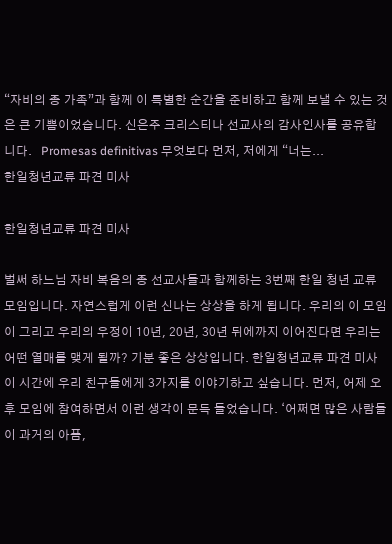“자비의 종 가족”과 함께 이 특별한 순간을 준비하고 함께 보낼 수 있는 것은 큰 기쁨이었습니다. 신은주 크리스티나 선교사의 감사인사를 공유합니다.   Promesas definitivas 무엇보다 먼저, 저에게 “너는...
한일청년교류 파견 미사

한일청년교류 파견 미사

벌써 하느님 자비 복음의 종 선교사들과 함께하는 3번째 한일 청년 교류 모임입니다. 자연스럽게 이런 신나는 상상을 하게 됩니다. 우리의 이 모임이 그리고 우리의 우정이 10년, 20년, 30년 뒤에까지 이어진다면 우리는 어떤 열매를 맺게 될까? 기분 좋은 상상입니다. 한일청년교류 파견 미사 이 시간에 우리 친구들에게 3가지를 이야기하고 싶습니다. 먼저, 어제 오후 모임에 참여하면서 이런 생각이 문득 들었습니다. ‘어쩌면 많은 사람들이 과거의 아픔,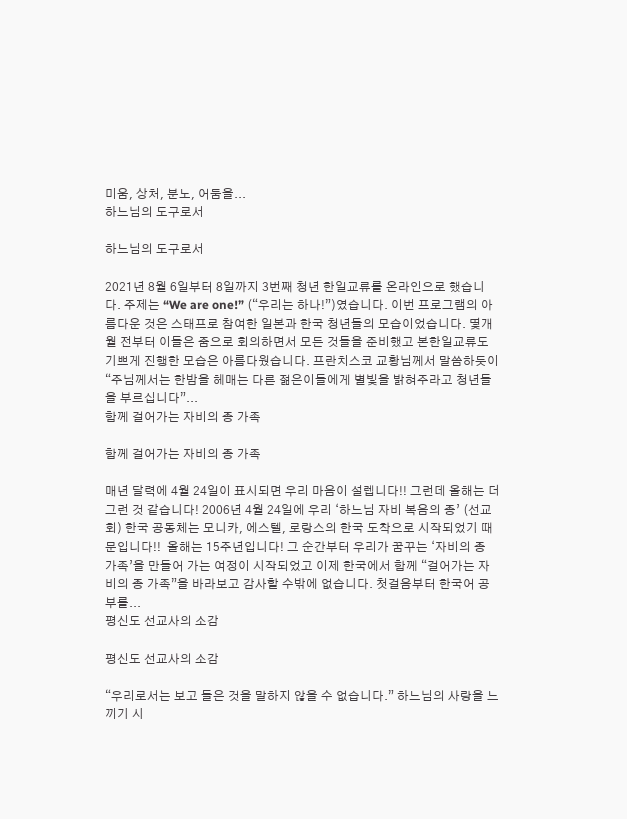미움, 상처, 분노, 어둠을...
하느님의 도구로서

하느님의 도구로서

2021년 8월 6일부터 8일까지 3번째 청년 한일교류를 온라인으로 했습니다. 주제는 “We are one!” (“우리는 하나!”)였습니다. 이번 프로그램의 아름다운 것은 스태프로 참여한 일본과 한국 청년들의 모습이었습니다. 몇개월 전부터 이들은 줌으로 회의하면서 모든 것들을 준비했고 본한일교류도 기쁘게 진행한 모습은 아름다웠습니다. 프란치스코 교황님께서 말씀하듯이 “주님께서는 한밤을 헤매는 다른 젊은이들에게 별빛을 밝혀주라고 청년들을 부르십니다”...
함께 걸어가는 자비의 종 가족

함께 걸어가는 자비의 종 가족

매년 달력에 4월 24일이 표시되면 우리 마음이 설렙니다!! 그런데 올해는 더 그런 것 같습니다! 2006년 4월 24일에 우리 ‘하느님 자비 복음의 종’ (선교회) 한국 공동체는 모니카, 에스텔, 로랑스의 한국 도착으로 시작되었기 때문입니다!!  올해는 15주년입니다! 그 순간부터 우리가 꿈꾸는 ‘자비의 종 가족’을 만들어 가는 여정이 시작되었고 이제 한국에서 함께 “걸어가는 자비의 종 가족”을 바라보고 감사할 수밖에 없습니다. 첫걸음부터 한국어 공부를...
평신도 선교사의 소감

평신도 선교사의 소감

“우리로서는 보고 들은 것을 말하지 않을 수 없습니다.” 하느님의 사랑을 느끼기 시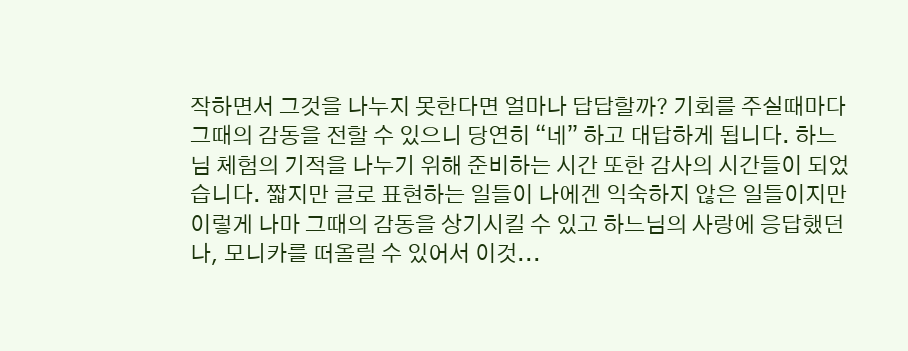작하면서 그것을 나누지 못한다면 얼마나 답답할까? 기회를 주실때마다 그때의 감동을 전할 수 있으니 당연히 “네” 하고 대답하게 됩니다. 하느님 체험의 기적을 나누기 위해 준비하는 시간 또한 감사의 시간들이 되었습니다. 짧지만 글로 표현하는 일들이 나에겐 익숙하지 않은 일들이지만 이렇게 나마 그때의 감동을 상기시킬 수 있고 하느님의 사랑에 응답했던 나, 모니카를 떠올릴 수 있어서 이것...